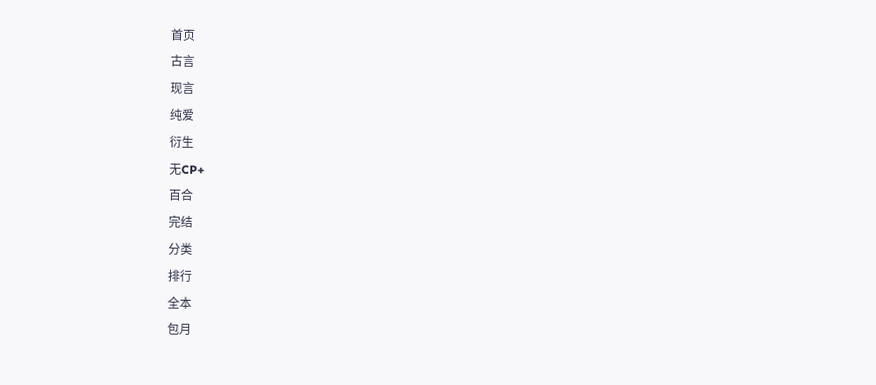首页
古言
现言
纯爱
衍生
无CP+
百合
完结
分类
排行
全本
包月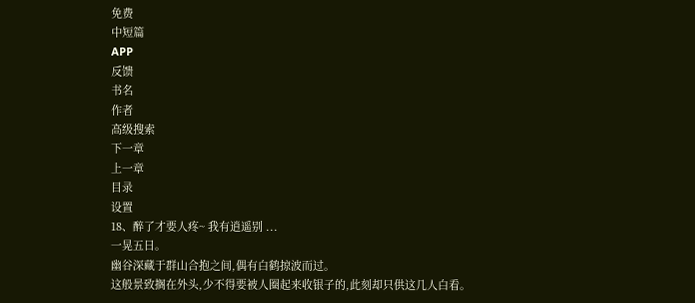免费
中短篇
APP
反馈
书名
作者
高级搜索
下一章
上一章
目录
设置
18、醉了才要人疼~ 我有逍遥别 ...
一晃五日。
幽谷深藏于群山合抱之间,偶有白鹤掠波而过。
这般景致搁在外头,少不得要被人圈起来收银子的,此刻却只供这几人白看。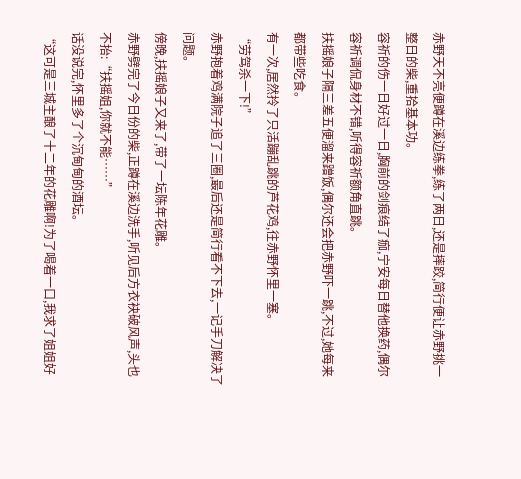赤野天不亮便蹲在溪边练拳,练了两日,还是摔跤,简行便让赤野挑一整日的柴,重拾基本功。
容祈的伤一日好过一日,胸前的剑痕结了痂,宁安每日替他换药,偶尔容祈调侃身材不错,听得容祈额角直跳。
扶摇娘子隔三差五便溜来蹭饭,偶尔还会把赤野吓一跳,不过,她每来都带些吃食。
有一次,居然拎了只活蹦乱跳的芦花鸡,往赤野怀里一塞。
“劳驾杀一下!”
赤野抱着鸡满院子追了三圈,最后还是简行看不下去,一记手刀解决了问题。
傍晚,扶摇娘子又来了,带了一坛陈年花雕。
赤野劈完了今日份的柴,正蹲在溪边洗手,听见后方衣袂破风声,头也不抬:“扶摇姐,你就不能……”
话没说完,怀里多了个沉甸甸的酒坛。
“这可是三城主酿了十二年的花雕啊!为了喝着一口,我求了姐姐好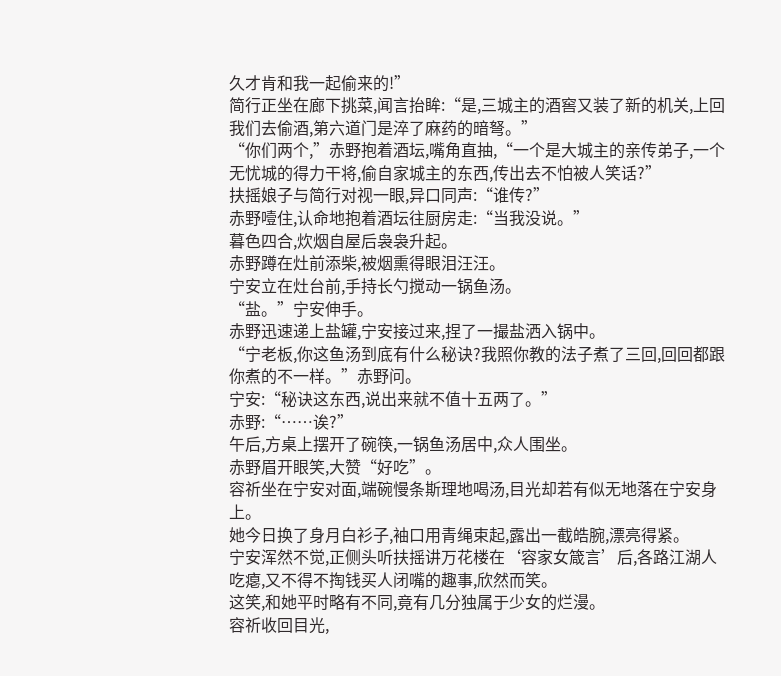久才肯和我一起偷来的!”
简行正坐在廊下挑菜,闻言抬眸:“是,三城主的酒窖又装了新的机关,上回我们去偷酒,第六道门是淬了麻药的暗弩。”
“你们两个,”赤野抱着酒坛,嘴角直抽,“一个是大城主的亲传弟子,一个无忧城的得力干将,偷自家城主的东西,传出去不怕被人笑话?”
扶摇娘子与简行对视一眼,异口同声:“谁传?”
赤野噎住,认命地抱着酒坛往厨房走:“当我没说。”
暮色四合,炊烟自屋后袅袅升起。
赤野蹲在灶前添柴,被烟熏得眼泪汪汪。
宁安立在灶台前,手持长勺搅动一锅鱼汤。
“盐。”宁安伸手。
赤野迅速递上盐罐,宁安接过来,捏了一撮盐洒入锅中。
“宁老板,你这鱼汤到底有什么秘诀?我照你教的法子煮了三回,回回都跟你煮的不一样。”赤野问。
宁安:“秘诀这东西,说出来就不值十五两了。”
赤野:“……诶?”
午后,方桌上摆开了碗筷,一锅鱼汤居中,众人围坐。
赤野眉开眼笑,大赞“好吃”。
容祈坐在宁安对面,端碗慢条斯理地喝汤,目光却若有似无地落在宁安身上。
她今日换了身月白衫子,袖口用青绳束起,露出一截皓腕,漂亮得紧。
宁安浑然不觉,正侧头听扶摇讲万花楼在‘容家女箴言’后,各路江湖人吃瘪,又不得不掏钱买人闭嘴的趣事,欣然而笑。
这笑,和她平时略有不同,竟有几分独属于少女的烂漫。
容祈收回目光,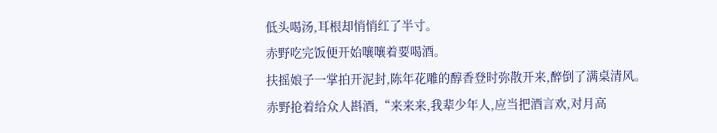低头喝汤,耳根却悄悄红了半寸。
赤野吃完饭便开始嚷嚷着要喝酒。
扶摇娘子一掌拍开泥封,陈年花雕的醇香登时弥散开来,醉倒了满桌清风。
赤野抢着给众人斟酒,“来来来,我辈少年人,应当把酒言欢,对月高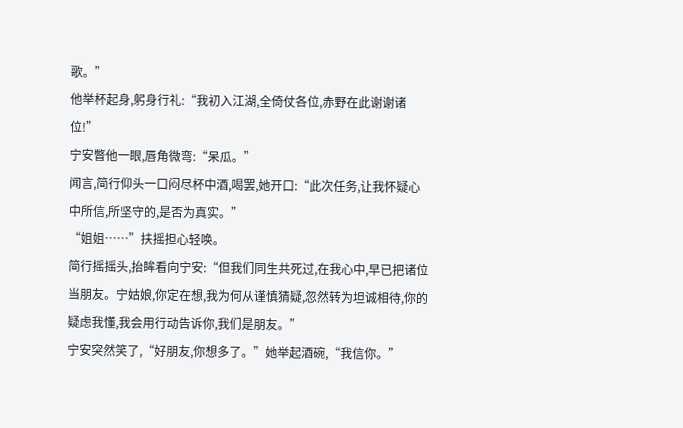歌。”
他举杯起身,躬身行礼:“我初入江湖,全倚仗各位,赤野在此谢谢诸位!”
宁安瞥他一眼,唇角微弯:“呆瓜。”
闻言,简行仰头一口闷尽杯中酒,喝罢,她开口:“此次任务,让我怀疑心中所信,所坚守的,是否为真实。”
“姐姐……”扶摇担心轻唤。
简行摇摇头,抬眸看向宁安:“但我们同生共死过,在我心中,早已把诸位当朋友。宁姑娘,你定在想,我为何从谨慎猜疑,忽然转为坦诚相待,你的疑虑我懂,我会用行动告诉你,我们是朋友。”
宁安突然笑了,“好朋友,你想多了。”她举起酒碗,“我信你。”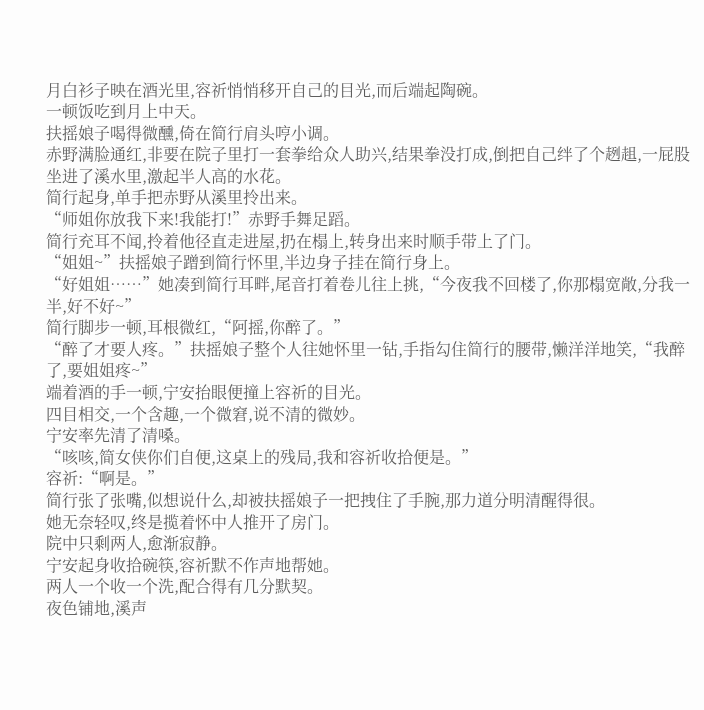月白衫子映在酒光里,容祈悄悄移开自己的目光,而后端起陶碗。
一顿饭吃到月上中天。
扶摇娘子喝得微醺,倚在简行肩头哼小调。
赤野满脸通红,非要在院子里打一套拳给众人助兴,结果拳没打成,倒把自己绊了个趔趄,一屁股坐进了溪水里,激起半人高的水花。
简行起身,单手把赤野从溪里拎出来。
“师姐你放我下来!我能打!”赤野手舞足蹈。
简行充耳不闻,拎着他径直走进屋,扔在榻上,转身出来时顺手带上了门。
“姐姐~”扶摇娘子蹭到简行怀里,半边身子挂在简行身上。
“好姐姐……”她凑到简行耳畔,尾音打着卷儿往上挑,“今夜我不回楼了,你那榻宽敞,分我一半,好不好~”
简行脚步一顿,耳根微红,“阿摇,你醉了。”
“醉了才要人疼。”扶摇娘子整个人往她怀里一钻,手指勾住简行的腰带,懒洋洋地笑,“我醉了,要姐姐疼~”
端着酒的手一顿,宁安抬眼便撞上容祈的目光。
四目相交,一个含趣,一个微窘,说不清的微妙。
宁安率先清了清嗓。
“咳咳,简女侠你们自便,这桌上的残局,我和容祈收拾便是。”
容祈:“啊是。”
简行张了张嘴,似想说什么,却被扶摇娘子一把拽住了手腕,那力道分明清醒得很。
她无奈轻叹,终是揽着怀中人推开了房门。
院中只剩两人,愈渐寂静。
宁安起身收拾碗筷,容祈默不作声地帮她。
两人一个收一个洗,配合得有几分默契。
夜色铺地,溪声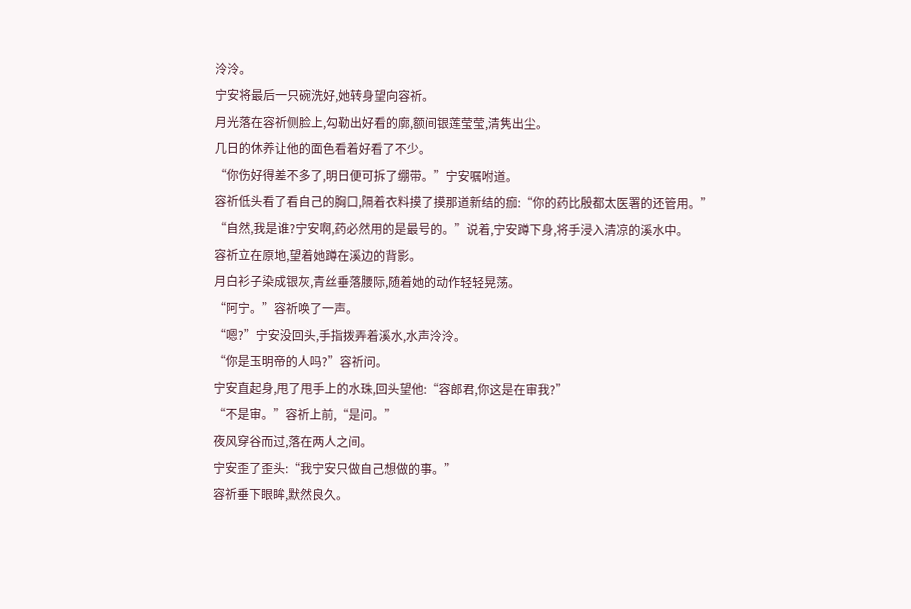泠泠。
宁安将最后一只碗洗好,她转身望向容祈。
月光落在容祈侧脸上,勾勒出好看的廓,额间银莲莹莹,清隽出尘。
几日的休养让他的面色看着好看了不少。
“你伤好得差不多了,明日便可拆了绷带。”宁安嘱咐道。
容祈低头看了看自己的胸口,隔着衣料摸了摸那道新结的痂:“你的药比殷都太医署的还管用。”
“自然,我是谁?宁安啊,药必然用的是最号的。”说着,宁安蹲下身,将手浸入清凉的溪水中。
容祈立在原地,望着她蹲在溪边的背影。
月白衫子染成银灰,青丝垂落腰际,随着她的动作轻轻晃荡。
“阿宁。”容祈唤了一声。
“嗯?”宁安没回头,手指拨弄着溪水,水声泠泠。
“你是玉明帝的人吗?”容祈问。
宁安直起身,甩了甩手上的水珠,回头望他:“容郎君,你这是在审我?”
“不是审。”容祈上前,“是问。”
夜风穿谷而过,落在两人之间。
宁安歪了歪头:“我宁安只做自己想做的事。”
容祈垂下眼眸,默然良久。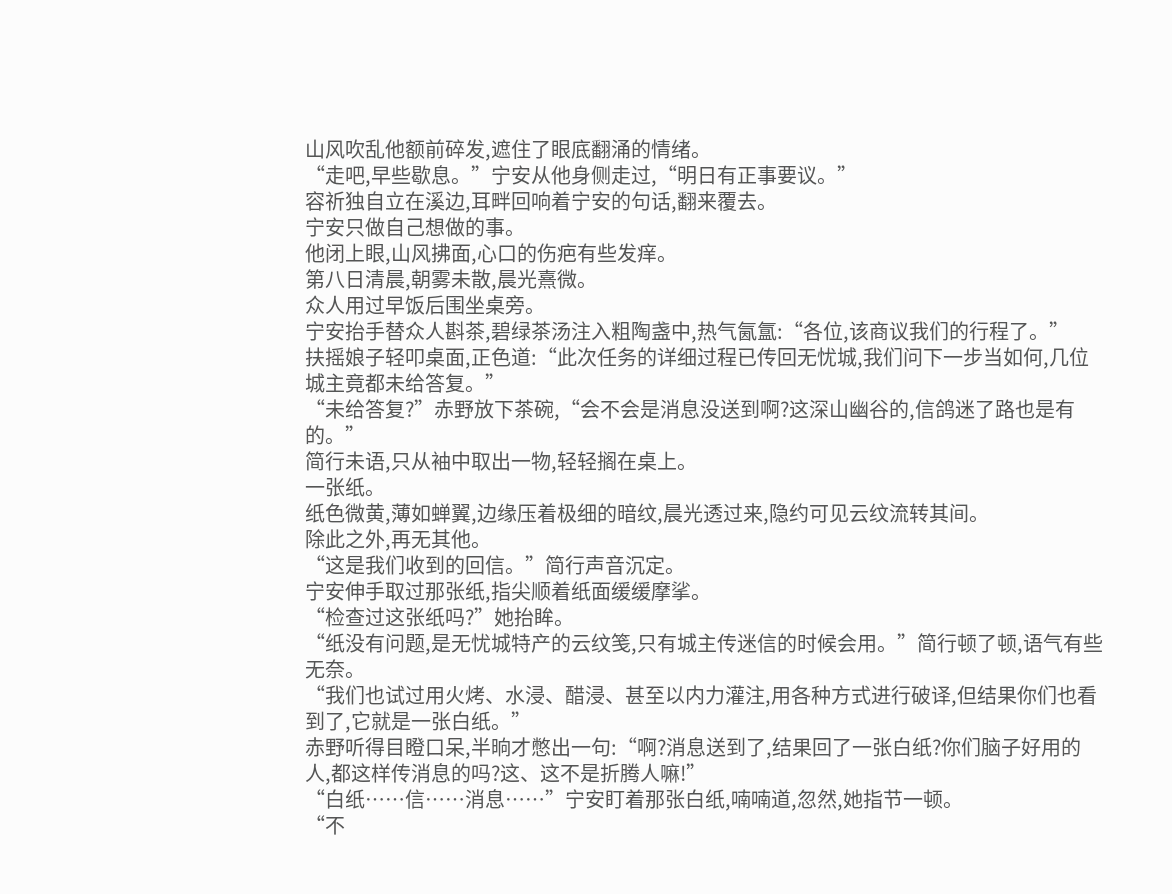山风吹乱他额前碎发,遮住了眼底翻涌的情绪。
“走吧,早些歇息。”宁安从他身侧走过,“明日有正事要议。”
容祈独自立在溪边,耳畔回响着宁安的句话,翻来覆去。
宁安只做自己想做的事。
他闭上眼,山风拂面,心口的伤疤有些发痒。
第八日清晨,朝雾未散,晨光熹微。
众人用过早饭后围坐桌旁。
宁安抬手替众人斟茶,碧绿茶汤注入粗陶盏中,热气氤氲:“各位,该商议我们的行程了。”
扶摇娘子轻叩桌面,正色道:“此次任务的详细过程已传回无忧城,我们问下一步当如何,几位城主竟都未给答复。”
“未给答复?”赤野放下茶碗,“会不会是消息没送到啊?这深山幽谷的,信鸽迷了路也是有的。”
简行未语,只从袖中取出一物,轻轻搁在桌上。
一张纸。
纸色微黄,薄如蝉翼,边缘压着极细的暗纹,晨光透过来,隐约可见云纹流转其间。
除此之外,再无其他。
“这是我们收到的回信。”简行声音沉定。
宁安伸手取过那张纸,指尖顺着纸面缓缓摩挲。
“检查过这张纸吗?”她抬眸。
“纸没有问题,是无忧城特产的云纹笺,只有城主传迷信的时候会用。”简行顿了顿,语气有些无奈。
“我们也试过用火烤、水浸、醋浸、甚至以内力灌注,用各种方式进行破译,但结果你们也看到了,它就是一张白纸。”
赤野听得目瞪口呆,半晌才憋出一句:“啊?消息送到了,结果回了一张白纸?你们脑子好用的人,都这样传消息的吗?这、这不是折腾人嘛!”
“白纸……信……消息……”宁安盯着那张白纸,喃喃道,忽然,她指节一顿。
“不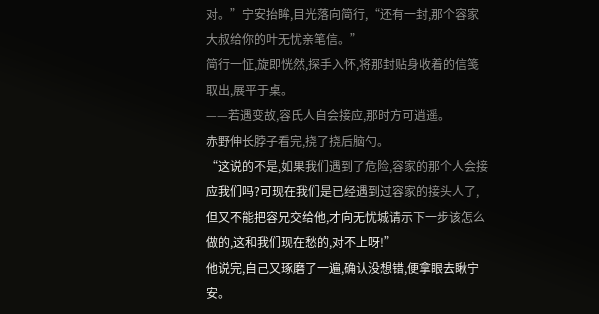对。”宁安抬眸,目光落向简行,“还有一封,那个容家大叔给你的叶无忧亲笔信。”
简行一怔,旋即恍然,探手入怀,将那封贴身收着的信笺取出,展平于桌。
——若遇变故,容氏人自会接应,那时方可逍遥。
赤野伸长脖子看完,挠了挠后脑勺。
“这说的不是,如果我们遇到了危险,容家的那个人会接应我们吗?可现在我们是已经遇到过容家的接头人了,但又不能把容兄交给他,才向无忧城请示下一步该怎么做的,这和我们现在愁的,对不上呀!”
他说完,自己又琢磨了一遍,确认没想错,便拿眼去瞅宁安。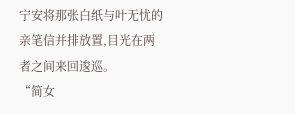宁安将那张白纸与叶无忧的亲笔信并排放置,目光在两者之间来回逡巡。
“简女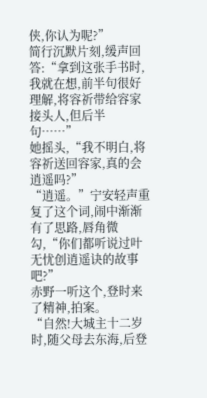侠,你认为呢?”
简行沉默片刻,缓声回答:“拿到这张手书时,我就在想,前半句很好理解,将容祈带给容家接头人,但后半句……”
她摇头,“我不明白,将容祈送回容家,真的会逍遥吗?”
“逍遥。”宁安轻声重复了这个词,闹中渐渐有了思路,唇角微勾,“你们都听说过叶无忧创逍遥诀的故事吧?”
赤野一听这个,登时来了精神,拍案。
“自然!大城主十二岁时,随父母去东海,后登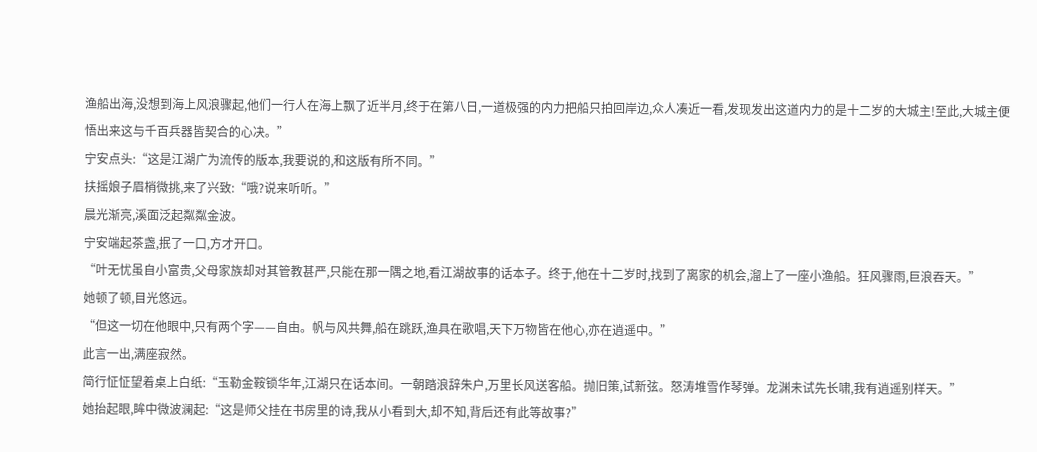渔船出海,没想到海上风浪骤起,他们一行人在海上飘了近半月,终于在第八日,一道极强的内力把船只拍回岸边,众人凑近一看,发现发出这道内力的是十二岁的大城主!至此,大城主便悟出来这与千百兵器皆契合的心决。”
宁安点头:“这是江湖广为流传的版本,我要说的,和这版有所不同。”
扶摇娘子眉梢微挑,来了兴致:“哦?说来听听。”
晨光渐亮,溪面泛起粼粼金波。
宁安端起茶盏,抿了一口,方才开口。
“叶无忧虽自小富贵,父母家族却对其管教甚严,只能在那一隅之地,看江湖故事的话本子。终于,他在十二岁时,找到了离家的机会,溜上了一座小渔船。狂风骤雨,巨浪吞天。”
她顿了顿,目光悠远。
“但这一切在他眼中,只有两个字——自由。帆与风共舞,船在跳跃,渔具在歌唱,天下万物皆在他心,亦在逍遥中。”
此言一出,满座寂然。
简行怔怔望着桌上白纸:“玉勒金鞍锁华年,江湖只在话本间。一朝踏浪辞朱户,万里长风送客船。抛旧策,试新弦。怒涛堆雪作琴弹。龙渊未试先长啸,我有逍遥别样天。”
她抬起眼,眸中微波澜起:“这是师父挂在书房里的诗,我从小看到大,却不知,背后还有此等故事?”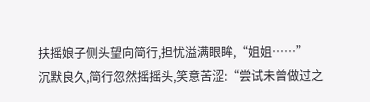扶摇娘子侧头望向简行,担忧溢满眼眸,“姐姐……”
沉默良久,简行忽然摇摇头,笑意苦涩:“尝试未曾做过之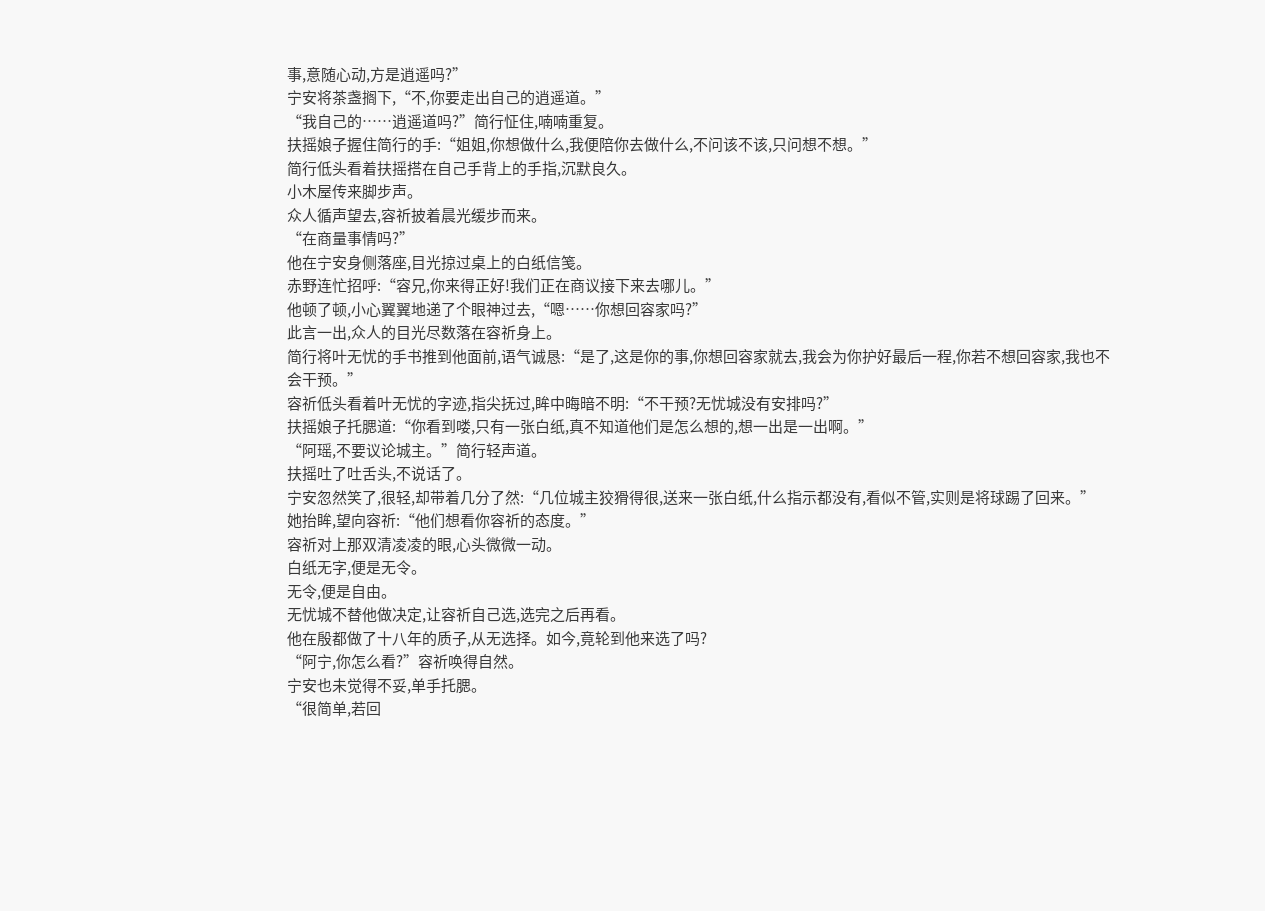事,意随心动,方是逍遥吗?”
宁安将茶盏搁下,“不,你要走出自己的逍遥道。”
“我自己的……逍遥道吗?”简行怔住,喃喃重复。
扶摇娘子握住简行的手:“姐姐,你想做什么,我便陪你去做什么,不问该不该,只问想不想。”
简行低头看着扶摇搭在自己手背上的手指,沉默良久。
小木屋传来脚步声。
众人循声望去,容祈披着晨光缓步而来。
“在商量事情吗?”
他在宁安身侧落座,目光掠过桌上的白纸信笺。
赤野连忙招呼:“容兄,你来得正好!我们正在商议接下来去哪儿。”
他顿了顿,小心翼翼地递了个眼神过去,“嗯……你想回容家吗?”
此言一出,众人的目光尽数落在容祈身上。
简行将叶无忧的手书推到他面前,语气诚恳:“是了,这是你的事,你想回容家就去,我会为你护好最后一程,你若不想回容家,我也不会干预。”
容祈低头看着叶无忧的字迹,指尖抚过,眸中晦暗不明:“不干预?无忧城没有安排吗?”
扶摇娘子托腮道:“你看到喽,只有一张白纸,真不知道他们是怎么想的,想一出是一出啊。”
“阿瑶,不要议论城主。”简行轻声道。
扶摇吐了吐舌头,不说话了。
宁安忽然笑了,很轻,却带着几分了然:“几位城主狡猾得很,送来一张白纸,什么指示都没有,看似不管,实则是将球踢了回来。”
她抬眸,望向容祈:“他们想看你容祈的态度。”
容祈对上那双清凌凌的眼,心头微微一动。
白纸无字,便是无令。
无令,便是自由。
无忧城不替他做决定,让容祈自己选,选完之后再看。
他在殷都做了十八年的质子,从无选择。如今,竟轮到他来选了吗?
“阿宁,你怎么看?”容祈唤得自然。
宁安也未觉得不妥,单手托腮。
“很简单,若回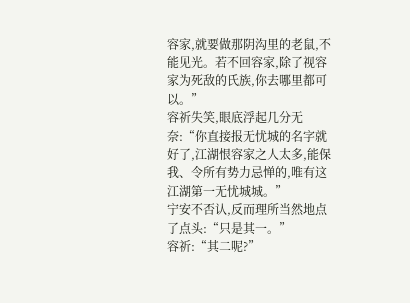容家,就要做那阴沟里的老鼠,不能见光。若不回容家,除了视容家为死敌的氏族,你去哪里都可以。”
容祈失笑,眼底浮起几分无奈:“你直接报无忧城的名字就好了,江湖恨容家之人太多,能保我、令所有势力忌惮的,唯有这江湖第一无忧城城。”
宁安不否认,反而理所当然地点了点头:“只是其一。”
容祈:“其二呢?”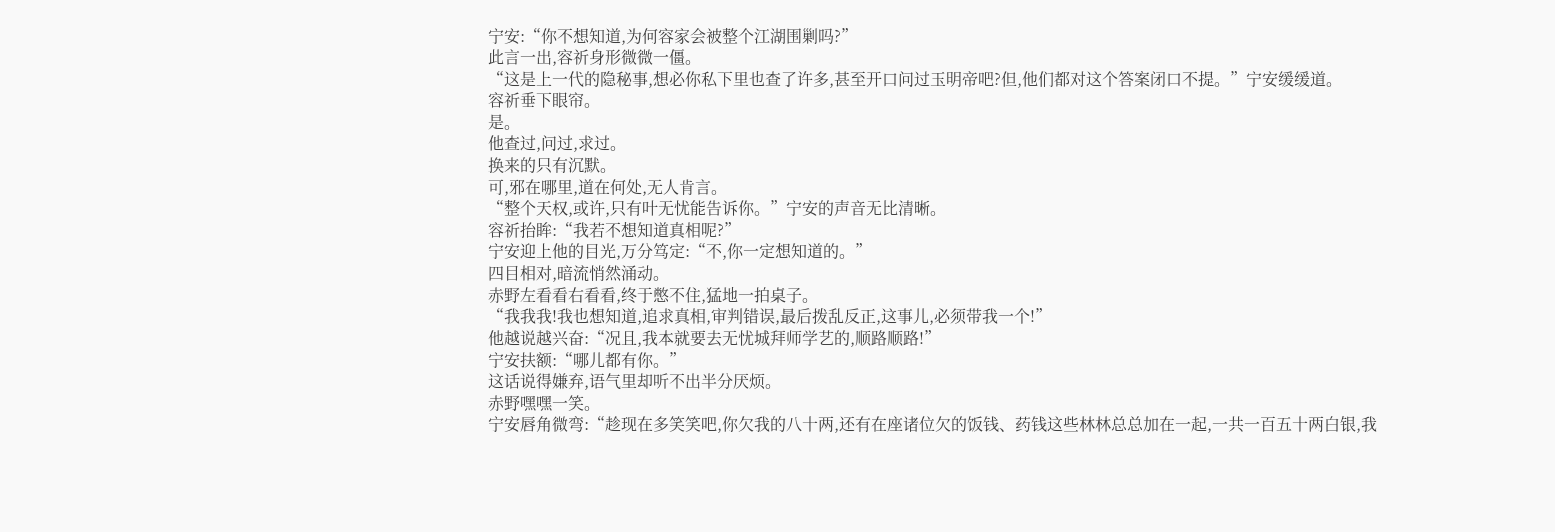宁安:“你不想知道,为何容家会被整个江湖围剿吗?”
此言一出,容祈身形微微一僵。
“这是上一代的隐秘事,想必你私下里也查了许多,甚至开口问过玉明帝吧?但,他们都对这个答案闭口不提。”宁安缓缓道。
容祈垂下眼帘。
是。
他查过,问过,求过。
换来的只有沉默。
可,邪在哪里,道在何处,无人肯言。
“整个天权,或许,只有叶无忧能告诉你。”宁安的声音无比清晰。
容祈抬眸:“我若不想知道真相呢?”
宁安迎上他的目光,万分笃定:“不,你一定想知道的。”
四目相对,暗流悄然涌动。
赤野左看看右看看,终于憋不住,猛地一拍桌子。
“我我我!我也想知道,追求真相,审判错误,最后拨乱反正,这事儿,必须带我一个!”
他越说越兴奋:“况且,我本就要去无忧城拜师学艺的,顺路顺路!”
宁安扶额:“哪儿都有你。”
这话说得嫌弃,语气里却听不出半分厌烦。
赤野嘿嘿一笑。
宁安唇角微弯:“趁现在多笑笑吧,你欠我的八十两,还有在座诸位欠的饭钱、药钱这些林林总总加在一起,一共一百五十两白银,我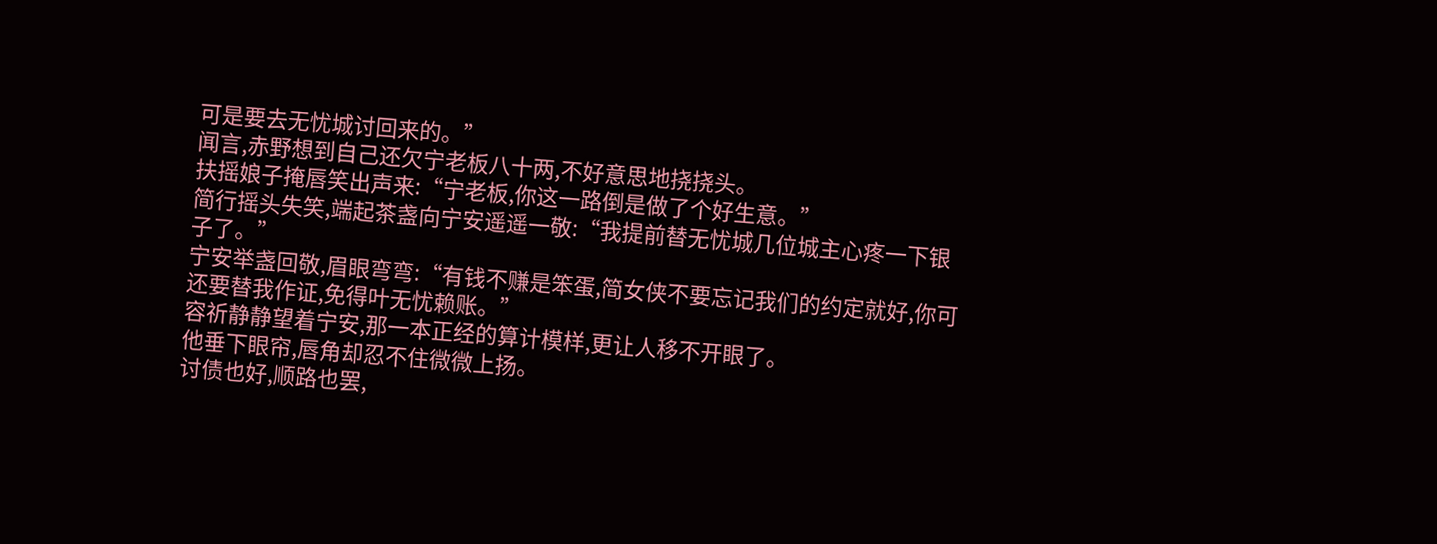可是要去无忧城讨回来的。”
闻言,赤野想到自己还欠宁老板八十两,不好意思地挠挠头。
扶摇娘子掩唇笑出声来:“宁老板,你这一路倒是做了个好生意。”
简行摇头失笑,端起茶盏向宁安遥遥一敬:“我提前替无忧城几位城主心疼一下银子了。”
宁安举盏回敬,眉眼弯弯:“有钱不赚是笨蛋,简女侠不要忘记我们的约定就好,你可还要替我作证,免得叶无忧赖账。”
容祈静静望着宁安,那一本正经的算计模样,更让人移不开眼了。
他垂下眼帘,唇角却忍不住微微上扬。
讨债也好,顺路也罢,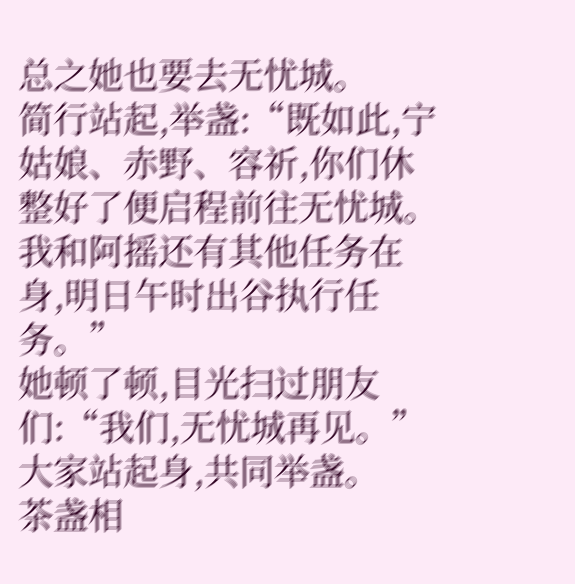总之她也要去无忧城。
简行站起,举盏:“既如此,宁姑娘、赤野、容祈,你们休整好了便启程前往无忧城。我和阿摇还有其他任务在身,明日午时出谷执行任务。”
她顿了顿,目光扫过朋友们:“我们,无忧城再见。”
大家站起身,共同举盏。
茶盏相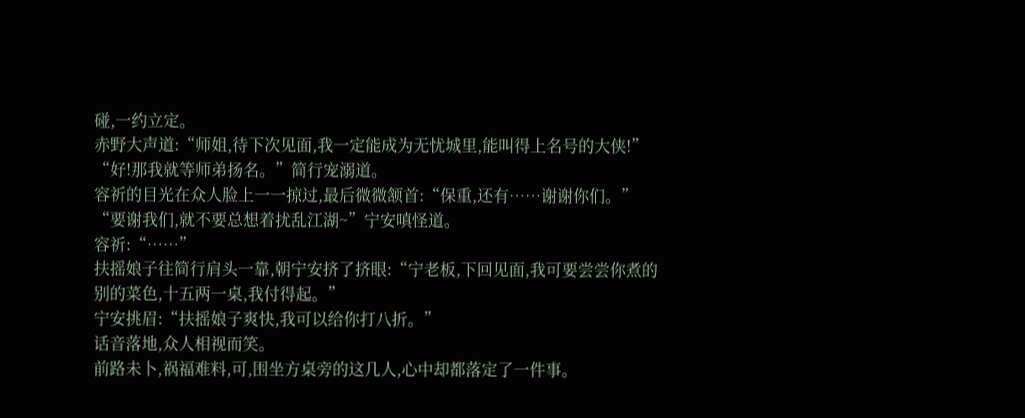碰,一约立定。
赤野大声道:“师姐,待下次见面,我一定能成为无忧城里,能叫得上名号的大侠!”
“好!那我就等师弟扬名。”简行宠溺道。
容祈的目光在众人脸上一一掠过,最后微微颔首:“保重,还有……谢谢你们。”
“要谢我们,就不要总想着扰乱江湖~”宁安嗔怪道。
容祈:“……”
扶摇娘子往简行肩头一靠,朝宁安挤了挤眼:“宁老板,下回见面,我可要尝尝你煮的别的菜色,十五两一桌,我付得起。”
宁安挑眉:“扶摇娘子爽快,我可以给你打八折。”
话音落地,众人相视而笑。
前路未卜,祸福难料,可,围坐方桌旁的这几人,心中却都落定了一件事。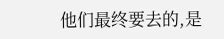他们最终要去的,是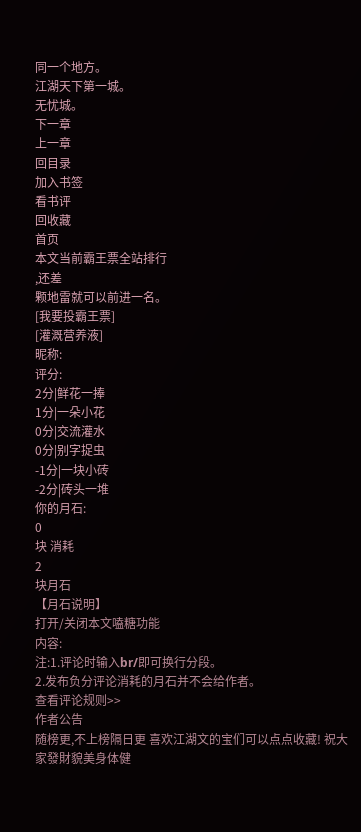同一个地方。
江湖天下第一城。
无忧城。
下一章
上一章
回目录
加入书签
看书评
回收藏
首页
本文当前霸王票全站排行
,还差
颗地雷就可以前进一名。
[我要投霸王票]
[灌溉营养液]
昵称:
评分:
2分|鲜花一捧
1分|一朵小花
0分|交流灌水
0分|别字捉虫
-1分|一块小砖
-2分|砖头一堆
你的月石:
0
块 消耗
2
块月石
【月石说明】
打开/关闭本文嗑糖功能
内容:
注:1.评论时输入br/即可换行分段。
2.发布负分评论消耗的月石并不会给作者。
查看评论规则>>
作者公告
随榜更,不上榜隔日更 喜欢江湖文的宝们可以点点收藏! 祝大家發財貌美身体健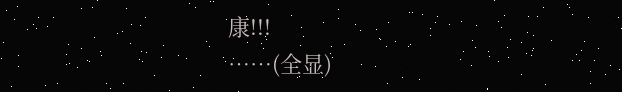康!!!
……(全显)